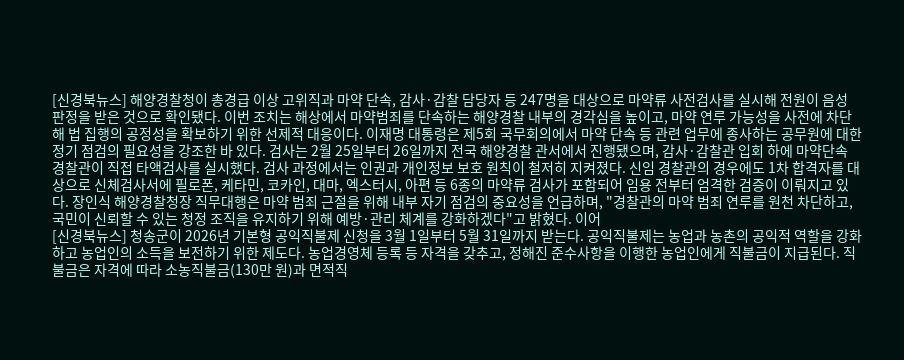[신경북뉴스] 해양경찰청이 총경급 이상 고위직과 마약 단속, 감사·감찰 담당자 등 247명을 대상으로 마약류 사전검사를 실시해 전원이 음성 판정을 받은 것으로 확인됐다. 이번 조치는 해상에서 마약범죄를 단속하는 해양경찰 내부의 경각심을 높이고, 마약 연루 가능성을 사전에 차단해 법 집행의 공정성을 확보하기 위한 선제적 대응이다. 이재명 대통령은 제5회 국무회의에서 마약 단속 등 관련 업무에 종사하는 공무원에 대한 정기 점검의 필요성을 강조한 바 있다. 검사는 2월 25일부터 26일까지 전국 해양경찰 관서에서 진행됐으며, 감사·감찰관 입회 하에 마약단속 경찰관이 직접 타액검사를 실시했다. 검사 과정에서는 인권과 개인정보 보호 원칙이 철저히 지켜졌다. 신임 경찰관의 경우에도 1차 합격자를 대상으로 신체검사서에 필로폰, 케타민, 코카인, 대마, 엑스터시, 아편 등 6종의 마약류 검사가 포함되어 임용 전부터 엄격한 검증이 이뤄지고 있다. 장인식 해양경찰청장 직무대행은 마약 범죄 근절을 위해 내부 자기 점검의 중요성을 언급하며, "경찰관의 마약 범죄 연루를 원천 차단하고, 국민이 신뢰할 수 있는 청정 조직을 유지하기 위해 예방·관리 체계를 강화하겠다"고 밝혔다. 이어
[신경북뉴스] 청송군이 2026년 기본형 공익직불제 신청을 3월 1일부터 5월 31일까지 받는다. 공익직불제는 농업과 농촌의 공익적 역할을 강화하고 농업인의 소득을 보전하기 위한 제도다. 농업경영체 등록 등 자격을 갖추고, 정해진 준수사항을 이행한 농업인에게 직불금이 지급된다. 직불금은 자격에 따라 소농직불금(130만 원)과 면적직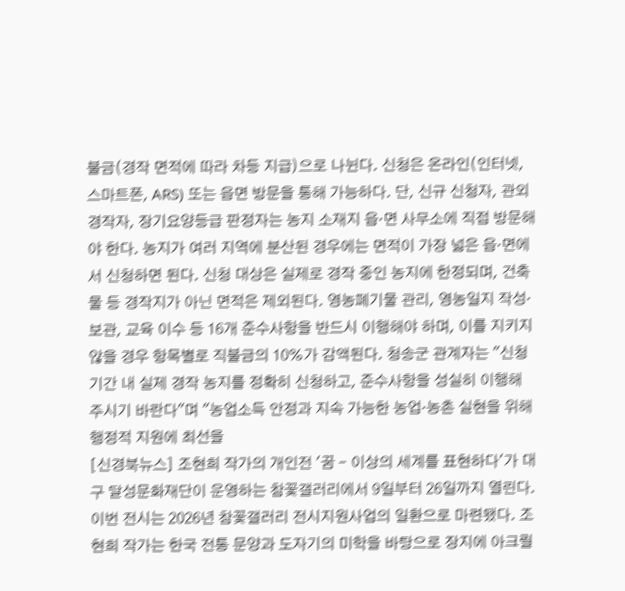불금(경작 면적에 따라 차등 지급)으로 나뉜다. 신청은 온라인(인터넷, 스마트폰, ARS) 또는 읍면 방문을 통해 가능하다. 단, 신규 신청자, 관외경작자, 장기요양등급 판정자는 농지 소재지 읍·면 사무소에 직접 방문해야 한다. 농지가 여러 지역에 분산된 경우에는 면적이 가장 넓은 읍·면에서 신청하면 된다. 신청 대상은 실제로 경작 중인 농지에 한정되며, 건축물 등 경작지가 아닌 면적은 제외된다. 영농폐기물 관리, 영농일지 작성·보관, 교육 이수 등 16개 준수사항을 반드시 이행해야 하며, 이를 지키지 않을 경우 항목별로 직불금의 10%가 감액된다. 청송군 관계자는 "신청 기간 내 실제 경작 농지를 정확히 신청하고, 준수사항을 성실히 이행해 주시기 바란다"며 "농업소득 안정과 지속 가능한 농업‧농촌 실현을 위해 행정적 지원에 최선을
[신경북뉴스] 조현희 작가의 개인전 '꿈 – 이상의 세계를 표현하다'가 대구 달성문화재단이 운영하는 참꽃갤러리에서 9일부터 26일까지 열린다. 이번 전시는 2026년 참꽃갤러리 전시지원사업의 일환으로 마련됐다. 조현희 작가는 한국 전통 문양과 도자기의 미학을 바탕으로 장지에 아크릴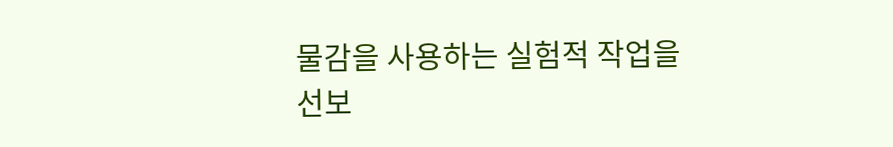물감을 사용하는 실험적 작업을 선보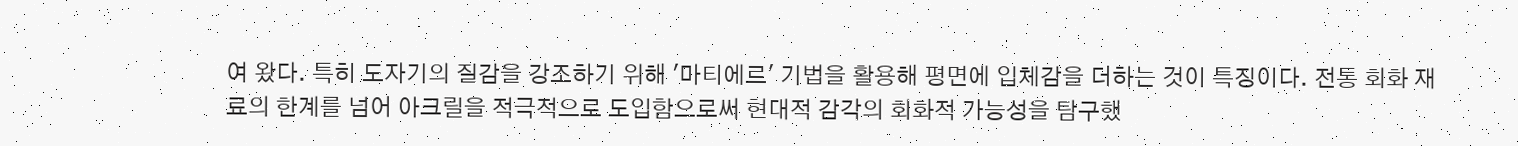여 왔다. 특히 도자기의 질감을 강조하기 위해 '마티에르' 기법을 활용해 평면에 입체감을 더하는 것이 특징이다. 전통 회화 재료의 한계를 넘어 아크릴을 적극적으로 도입함으로써 현대적 감각의 회화적 가능성을 탐구했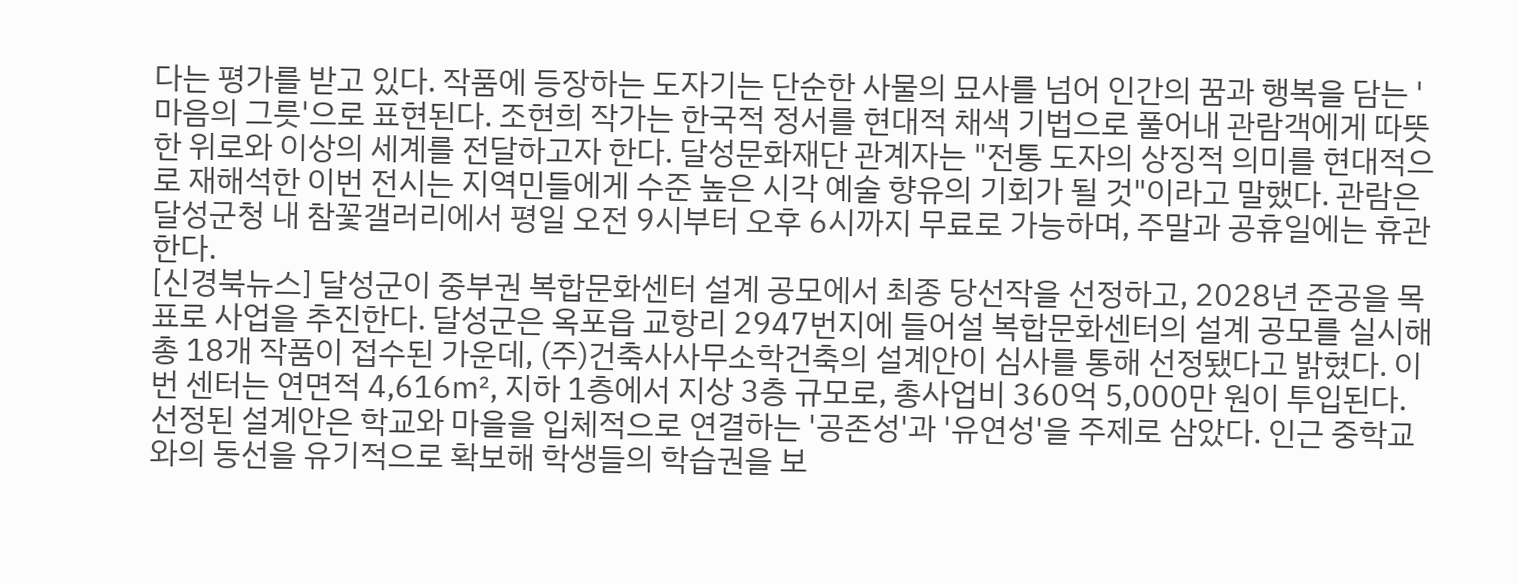다는 평가를 받고 있다. 작품에 등장하는 도자기는 단순한 사물의 묘사를 넘어 인간의 꿈과 행복을 담는 '마음의 그릇'으로 표현된다. 조현희 작가는 한국적 정서를 현대적 채색 기법으로 풀어내 관람객에게 따뜻한 위로와 이상의 세계를 전달하고자 한다. 달성문화재단 관계자는 "전통 도자의 상징적 의미를 현대적으로 재해석한 이번 전시는 지역민들에게 수준 높은 시각 예술 향유의 기회가 될 것"이라고 말했다. 관람은 달성군청 내 참꽃갤러리에서 평일 오전 9시부터 오후 6시까지 무료로 가능하며, 주말과 공휴일에는 휴관한다.
[신경북뉴스] 달성군이 중부권 복합문화센터 설계 공모에서 최종 당선작을 선정하고, 2028년 준공을 목표로 사업을 추진한다. 달성군은 옥포읍 교항리 2947번지에 들어설 복합문화센터의 설계 공모를 실시해 총 18개 작품이 접수된 가운데, (주)건축사사무소학건축의 설계안이 심사를 통해 선정됐다고 밝혔다. 이번 센터는 연면적 4,616㎡, 지하 1층에서 지상 3층 규모로, 총사업비 360억 5,000만 원이 투입된다. 선정된 설계안은 학교와 마을을 입체적으로 연결하는 '공존성'과 '유연성'을 주제로 삼았다. 인근 중학교와의 동선을 유기적으로 확보해 학생들의 학습권을 보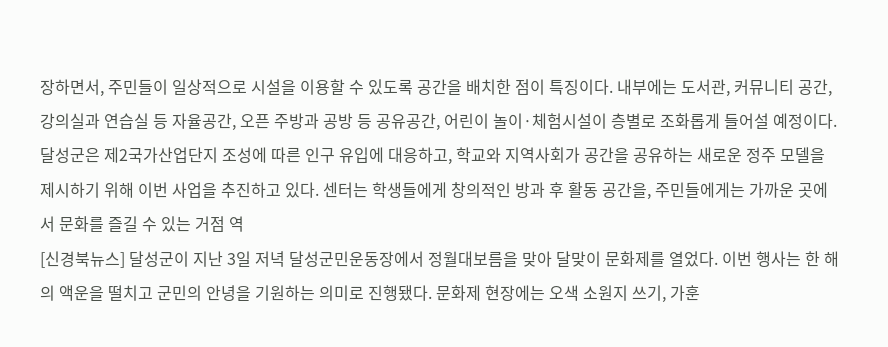장하면서, 주민들이 일상적으로 시설을 이용할 수 있도록 공간을 배치한 점이 특징이다. 내부에는 도서관, 커뮤니티 공간, 강의실과 연습실 등 자율공간, 오픈 주방과 공방 등 공유공간, 어린이 놀이·체험시설이 층별로 조화롭게 들어설 예정이다. 달성군은 제2국가산업단지 조성에 따른 인구 유입에 대응하고, 학교와 지역사회가 공간을 공유하는 새로운 정주 모델을 제시하기 위해 이번 사업을 추진하고 있다. 센터는 학생들에게 창의적인 방과 후 활동 공간을, 주민들에게는 가까운 곳에서 문화를 즐길 수 있는 거점 역
[신경북뉴스] 달성군이 지난 3일 저녁 달성군민운동장에서 정월대보름을 맞아 달맞이 문화제를 열었다. 이번 행사는 한 해의 액운을 떨치고 군민의 안녕을 기원하는 의미로 진행됐다. 문화제 현장에는 오색 소원지 쓰기, 가훈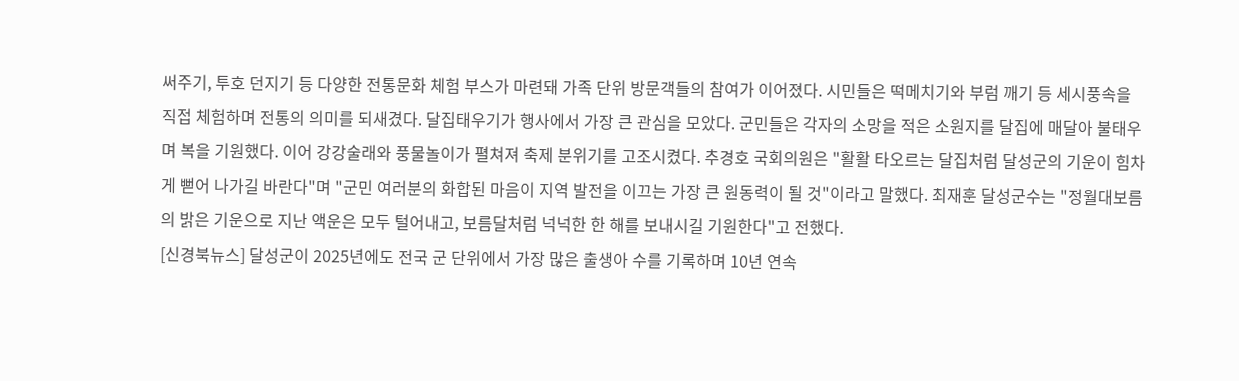써주기, 투호 던지기 등 다양한 전통문화 체험 부스가 마련돼 가족 단위 방문객들의 참여가 이어졌다. 시민들은 떡메치기와 부럼 깨기 등 세시풍속을 직접 체험하며 전통의 의미를 되새겼다. 달집태우기가 행사에서 가장 큰 관심을 모았다. 군민들은 각자의 소망을 적은 소원지를 달집에 매달아 불태우며 복을 기원했다. 이어 강강술래와 풍물놀이가 펼쳐져 축제 분위기를 고조시켰다. 추경호 국회의원은 "활활 타오르는 달집처럼 달성군의 기운이 힘차게 뻗어 나가길 바란다"며 "군민 여러분의 화합된 마음이 지역 발전을 이끄는 가장 큰 원동력이 될 것"이라고 말했다. 최재훈 달성군수는 "정월대보름의 밝은 기운으로 지난 액운은 모두 털어내고, 보름달처럼 넉넉한 한 해를 보내시길 기원한다"고 전했다.
[신경북뉴스] 달성군이 2025년에도 전국 군 단위에서 가장 많은 출생아 수를 기록하며 10년 연속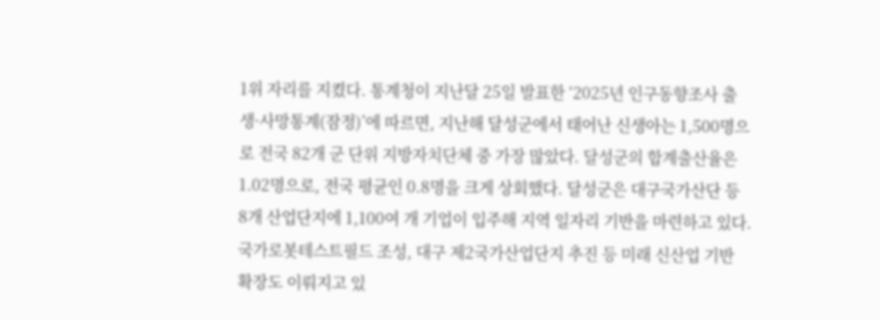1위 자리를 지켰다. 통계청이 지난달 25일 발표한 ‘2025년 인구동향조사 출생·사망통계(잠정)’에 따르면, 지난해 달성군에서 태어난 신생아는 1,500명으로 전국 82개 군 단위 지방자치단체 중 가장 많았다. 달성군의 합계출산율은 1.02명으로, 전국 평균인 0.8명을 크게 상회했다. 달성군은 대구국가산단 등 8개 산업단지에 1,100여 개 기업이 입주해 지역 일자리 기반을 마련하고 있다. 국가로봇테스트필드 조성, 대구 제2국가산업단지 추진 등 미래 신산업 기반 확장도 이뤄지고 있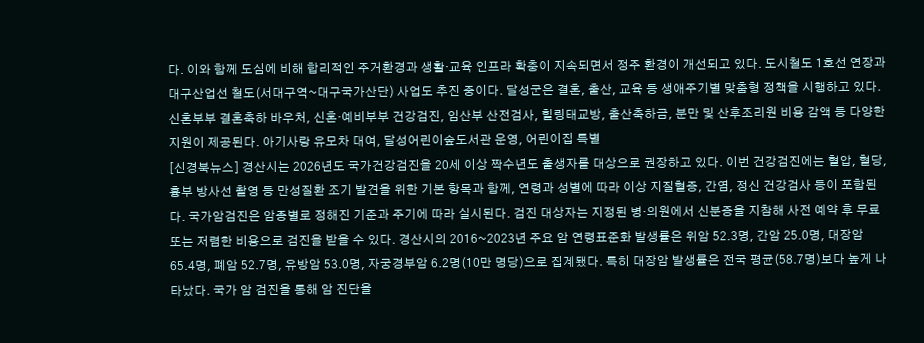다. 이와 함께 도심에 비해 합리적인 주거환경과 생활·교육 인프라 확충이 지속되면서 정주 환경이 개선되고 있다. 도시철도 1호선 연장과 대구산업선 철도(서대구역~대구국가산단) 사업도 추진 중이다. 달성군은 결혼, 출산, 교육 등 생애주기별 맞춤형 정책을 시행하고 있다. 신혼부부 결혼축하 바우처, 신혼·예비부부 건강검진, 임산부 산전검사, 힐링태교방, 출산축하금, 분만 및 산후조리원 비용 감액 등 다양한 지원이 제공된다. 아기사랑 유모차 대여, 달성어린이숲도서관 운영, 어린이집 특별
[신경북뉴스] 경산시는 2026년도 국가건강검진을 20세 이상 짝수년도 출생자를 대상으로 권장하고 있다. 이번 건강검진에는 혈압, 혈당, 흉부 방사선 촬영 등 만성질환 조기 발견을 위한 기본 항목과 함께, 연령과 성별에 따라 이상 지질혈증, 간염, 정신 건강검사 등이 포함된다. 국가암검진은 암종별로 정해진 기준과 주기에 따라 실시된다. 검진 대상자는 지정된 병·의원에서 신분증을 지참해 사전 예약 후 무료 또는 저렴한 비용으로 검진을 받을 수 있다. 경산시의 2016~2023년 주요 암 연령표준화 발생률은 위암 52.3명, 간암 25.0명, 대장암 65.4명, 폐암 52.7명, 유방암 53.0명, 자궁경부암 6.2명(10만 명당)으로 집계됐다. 특히 대장암 발생률은 전국 평균(58.7명)보다 높게 나타났다. 국가 암 검진을 통해 암 진단을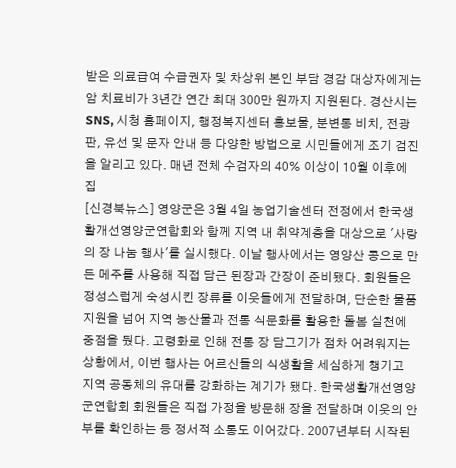받은 의료급여 수급권자 및 차상위 본인 부담 경감 대상자에게는 암 치료비가 3년간 연간 최대 300만 원까지 지원된다. 경산시는 SNS, 시청 홈페이지, 행정복지센터 홍보물, 분변통 비치, 전광판, 유선 및 문자 안내 등 다양한 방법으로 시민들에게 조기 검진을 알리고 있다. 매년 전체 수검자의 40% 이상이 10월 이후에 집
[신경북뉴스] 영양군은 3월 4일 농업기술센터 전정에서 한국생활개선영양군연합회와 함께 지역 내 취약계층을 대상으로 '사랑의 장 나눔 행사'를 실시했다. 이날 행사에서는 영양산 콩으로 만든 메주를 사용해 직접 담근 된장과 간장이 준비됐다. 회원들은 정성스럽게 숙성시킨 장류를 이웃들에게 전달하며, 단순한 물품 지원을 넘어 지역 농산물과 전통 식문화를 활용한 돌봄 실천에 중점을 뒀다. 고령화로 인해 전통 장 담그기가 점차 어려워지는 상황에서, 이번 행사는 어르신들의 식생활을 세심하게 챙기고 지역 공동체의 유대를 강화하는 계기가 됐다. 한국생활개선영양군연합회 회원들은 직접 가정을 방문해 장을 전달하며 이웃의 안부를 확인하는 등 정서적 소통도 이어갔다. 2007년부터 시작된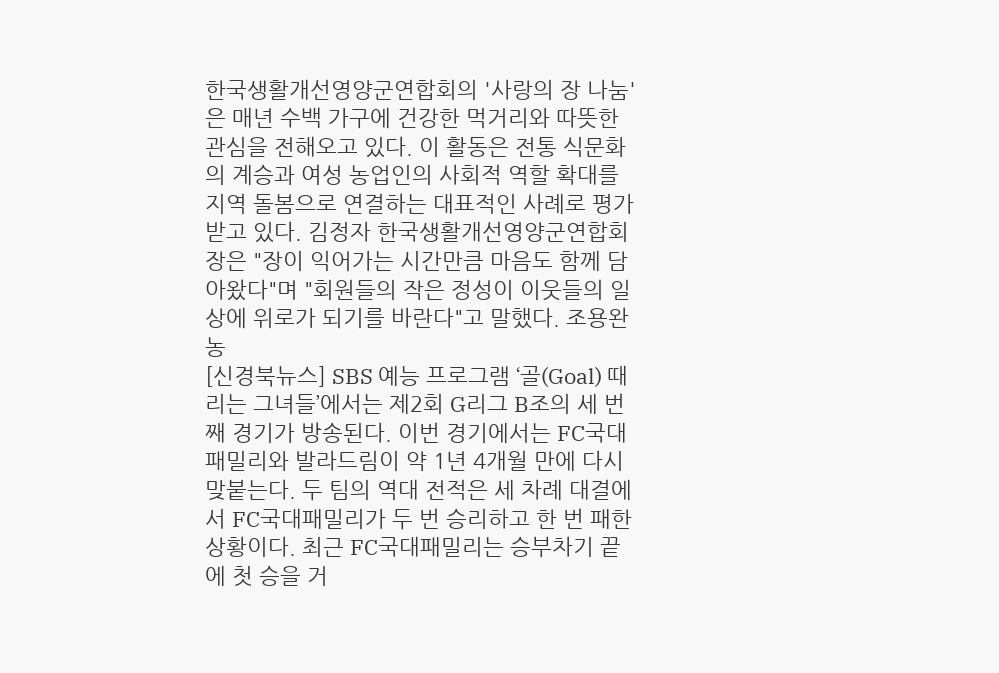한국생활개선영양군연합회의 '사랑의 장 나눔'은 매년 수백 가구에 건강한 먹거리와 따뜻한 관심을 전해오고 있다. 이 활동은 전통 식문화의 계승과 여성 농업인의 사회적 역할 확대를 지역 돌봄으로 연결하는 대표적인 사례로 평가받고 있다. 김정자 한국생활개선영양군연합회장은 "장이 익어가는 시간만큼 마음도 함께 담아왔다"며 "회원들의 작은 정성이 이웃들의 일상에 위로가 되기를 바란다"고 말했다. 조용완 농
[신경북뉴스] SBS 예능 프로그램 ‘골(Goal) 때리는 그녀들’에서는 제2회 G리그 B조의 세 번째 경기가 방송된다. 이번 경기에서는 FC국대패밀리와 발라드림이 약 1년 4개월 만에 다시 맞붙는다. 두 팀의 역대 전적은 세 차례 대결에서 FC국대패밀리가 두 번 승리하고 한 번 패한 상황이다. 최근 FC국대패밀리는 승부차기 끝에 첫 승을 거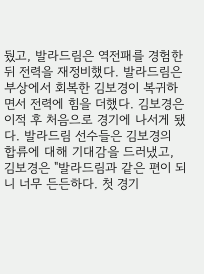뒀고, 발라드림은 역전패를 경험한 뒤 전력을 재정비했다. 발라드림은 부상에서 회복한 김보경이 복귀하면서 전력에 힘을 더했다. 김보경은 이적 후 처음으로 경기에 나서게 됐다. 발라드림 선수들은 김보경의 합류에 대해 기대감을 드러냈고, 김보경은 "발라드림과 같은 편이 되니 너무 든든하다. 첫 경기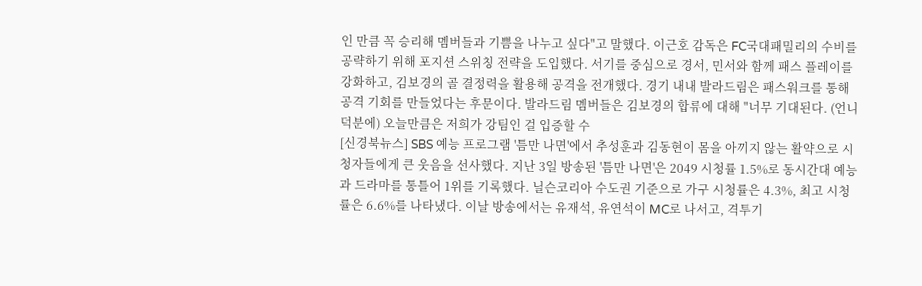인 만큼 꼭 승리해 멤버들과 기쁨을 나누고 싶다"고 말했다. 이근호 감독은 FC국대패밀리의 수비를 공략하기 위해 포지션 스위칭 전략을 도입했다. 서기를 중심으로 경서, 민서와 함께 패스 플레이를 강화하고, 김보경의 골 결정력을 활용해 공격을 전개했다. 경기 내내 발라드림은 패스워크를 통해 공격 기회를 만들었다는 후문이다. 발라드림 멤버들은 김보경의 합류에 대해 "너무 기대된다. (언니 덕분에) 오늘만큼은 저희가 강팀인 걸 입증할 수
[신경북뉴스] SBS 예능 프로그램 '틈만 나면'에서 추성훈과 김동현이 몸을 아끼지 않는 활약으로 시청자들에게 큰 웃음을 선사했다. 지난 3일 방송된 '틈만 나면'은 2049 시청률 1.5%로 동시간대 예능과 드라마를 통틀어 1위를 기록했다. 닐슨코리아 수도권 기준으로 가구 시청률은 4.3%, 최고 시청률은 6.6%를 나타냈다. 이날 방송에서는 유재석, 유연석이 MC로 나서고, 격투기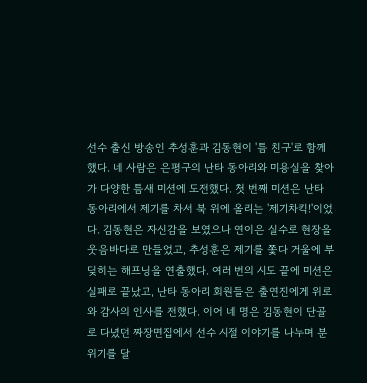선수 출신 방송인 추성훈과 김동현이 '틈 친구'로 함께했다. 네 사람은 은평구의 난타 동아리와 미용실을 찾아가 다양한 틈새 미션에 도전했다. 첫 번째 미션은 난타 동아리에서 제기를 차서 북 위에 올리는 '제기차킥!'이었다. 김동현은 자신감을 보였으나 연이은 실수로 현장을 웃음바다로 만들었고, 추성훈은 제기를 쫓다 거울에 부딪히는 해프닝을 연출했다. 여러 번의 시도 끝에 미션은 실패로 끝났고, 난타 동아리 회원들은 출연진에게 위로와 감사의 인사를 전했다. 이어 네 명은 김동현이 단골로 다녔던 짜장면집에서 선수 시절 이야기를 나누며 분위기를 달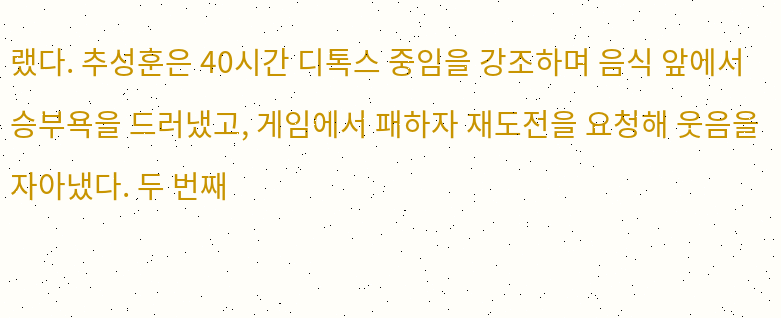랬다. 추성훈은 40시간 디톡스 중임을 강조하며 음식 앞에서 승부욕을 드러냈고, 게임에서 패하자 재도전을 요청해 웃음을 자아냈다. 두 번째